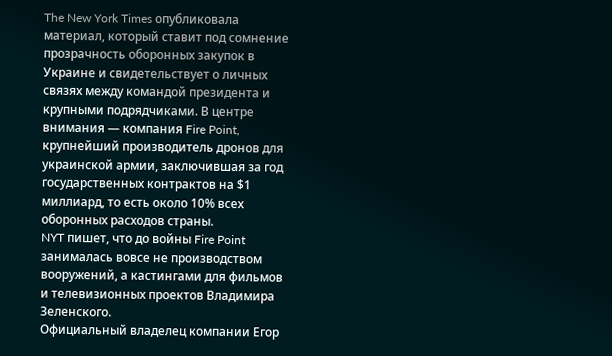The New York Times опубликовала материал, который ставит под сомнение прозрачность оборонных закупок в Украине и свидетельствует о личных связях между командой президента и крупными подрядчиками. В центре внимания — компания Fire Point, крупнейший производитель дронов для украинской армии, заключившая за год государственных контрактов на $1 миллиард, то есть около 10% всех оборонных расходов страны.
NYT пишет, что до войны Fire Point занималась вовсе не производством вооружений, а кастингами для фильмов и телевизионных проектов Владимира Зеленского.
Официальный владелец компании Егор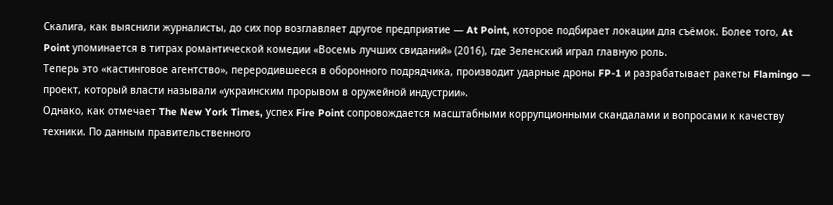Скалига, как выяснили журналисты, до сих пор возглавляет другое предприятие — At Point, которое подбирает локации для съёмок. Более того, At Point упоминается в титрах романтической комедии «Восемь лучших свиданий» (2016), где Зеленский играл главную роль.
Теперь это «кастинговое агентство», переродившееся в оборонного подрядчика, производит ударные дроны FP-1 и разрабатывает ракеты Flamingo — проект, который власти называли «украинским прорывом в оружейной индустрии».
Однако, как отмечает The New York Times, успех Fire Point сопровождается масштабными коррупционными скандалами и вопросами к качеству техники. По данным правительственного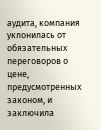аудита, компания уклонилась от обязательных переговоров о цене, предусмотренных законом, и заключила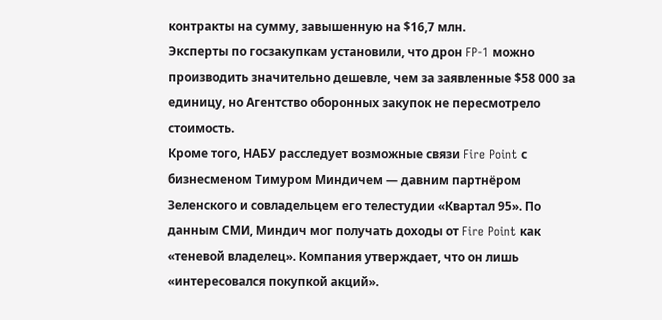контракты на сумму, завышенную на $16,7 млн.
Эксперты по госзакупкам установили, что дрон FP-1 можно производить значительно дешевле, чем за заявленные $58 000 за единицу, но Агентство оборонных закупок не пересмотрело стоимость.
Кроме того, НАБУ расследует возможные связи Fire Point с бизнесменом Тимуром Миндичем — давним партнёром Зеленского и совладельцем его телестудии «Квартал 95». По данным СМИ, Миндич мог получать доходы от Fire Point как «теневой владелец». Компания утверждает, что он лишь «интересовался покупкой акций».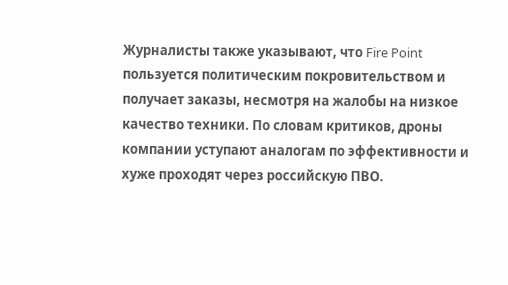Журналисты также указывают, что Fire Point пользуется политическим покровительством и получает заказы, несмотря на жалобы на низкое качество техники. По словам критиков, дроны компании уступают аналогам по эффективности и хуже проходят через российскую ПВО.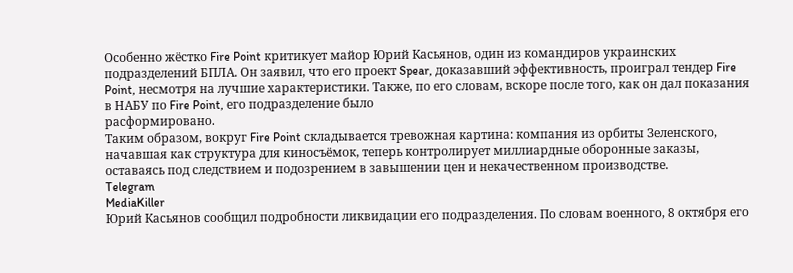Особенно жёстко Fire Point критикует майор Юрий Касьянов, один из командиров украинских подразделений БПЛА. Он заявил, что его проект Spear, доказавший эффективность, проиграл тендер Fire Point, несмотря на лучшие характеристики. Также, по его словам, вскоре после того, как он дал показания в НАБУ по Fire Point, его подразделение было
расформировано.
Таким образом, вокруг Fire Point складывается тревожная картина: компания из орбиты Зеленского, начавшая как структура для киносъёмок, теперь контролирует миллиардные оборонные заказы, оставаясь под следствием и подозрением в завышении цен и некачественном производстве.
Telegram
MediaKiller
Юрий Касьянов сообщил подробности ликвидации его подразделения. По словам военного, 8 октября его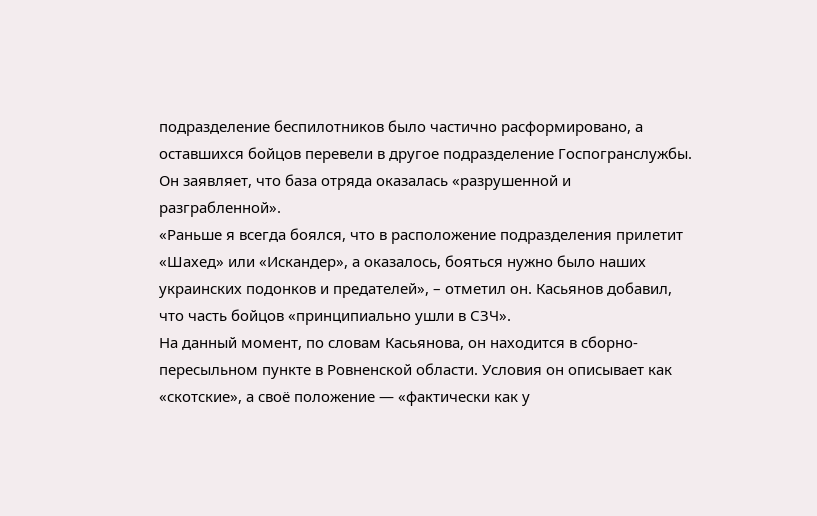подразделение беспилотников было частично расформировано, а оставшихся бойцов перевели в другое подразделение Госпогранслужбы. Он заявляет, что база отряда оказалась «разрушенной и разграбленной».
«Раньше я всегда боялся, что в расположение подразделения прилетит «Шахед» или «Искандер», а оказалось, бояться нужно было наших украинских подонков и предателей», – отметил он. Касьянов добавил, что часть бойцов «принципиально ушли в СЗЧ».
На данный момент, по словам Касьянова, он находится в сборно-пересыльном пункте в Ровненской области. Условия он описывает как «скотские», а своё положение — «фактически как у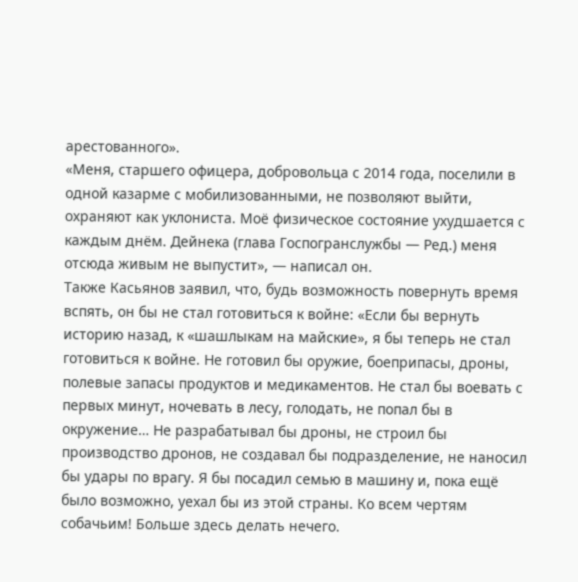арестованного».
«Меня, старшего офицера, добровольца с 2014 года, поселили в одной казарме с мобилизованными, не позволяют выйти, охраняют как уклониста. Моё физическое состояние ухудшается с каждым днём. Дейнека (глава Госпогранслужбы — Ред.) меня отсюда живым не выпустит», — написал он.
Также Касьянов заявил, что, будь возможность повернуть время вспять, он бы не стал готовиться к войне: «Если бы вернуть историю назад, к «шашлыкам на майские», я бы теперь не стал готовиться к войне. Не готовил бы оружие, боеприпасы, дроны, полевые запасы продуктов и медикаментов. Не стал бы воевать с первых минут, ночевать в лесу, голодать, не попал бы в окружение… Не разрабатывал бы дроны, не строил бы производство дронов, не создавал бы подразделение, не наносил бы удары по врагу. Я бы посадил семью в машину и, пока ещё было возможно, уехал бы из этой страны. Ко всем чертям собачьим! Больше здесь делать нечего.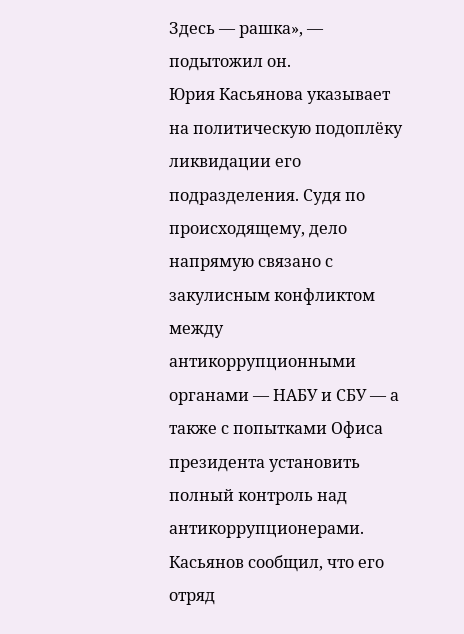Здесь — рашка», — подытожил он.
Юрия Касьянова указывает на политическую подоплёку ликвидации его подразделения. Судя по происходящему, дело напрямую связано с закулисным конфликтом между антикоррупционными органами — НАБУ и СБУ — а также с попытками Офиса президента установить полный контроль над антикоррупционерами.
Касьянов сообщил, что его отряд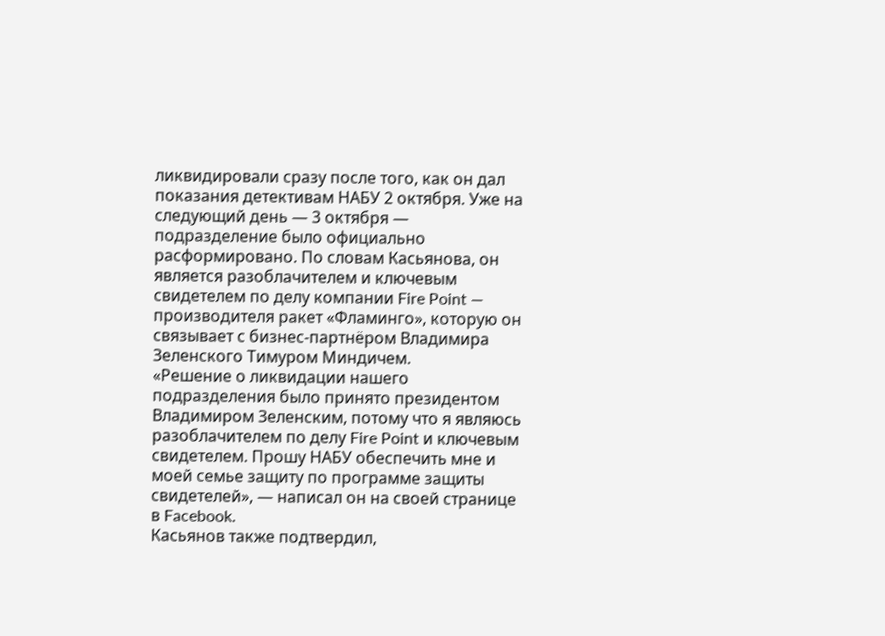ликвидировали сразу после того, как он дал показания детективам НАБУ 2 октября. Уже на следующий день — 3 октября — подразделение было официально расформировано. По словам Касьянова, он является разоблачителем и ключевым свидетелем по делу компании Fire Point — производителя ракет «Фламинго», которую он связывает с бизнес-партнёром Владимира Зеленского Тимуром Миндичем.
«Решение о ликвидации нашего подразделения было принято президентом Владимиром Зеленским, потому что я являюсь разоблачителем по делу Fire Point и ключевым свидетелем. Прошу НАБУ обеспечить мне и моей семье защиту по программе защиты свидетелей», — написал он на своей странице в Facebook.
Касьянов также подтвердил,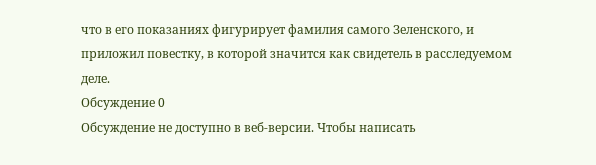что в его показаниях фигурирует фамилия самого Зеленского, и приложил повестку, в которой значится как свидетель в расследуемом деле.
Обсуждение 0
Обсуждение не доступно в веб-версии. Чтобы написать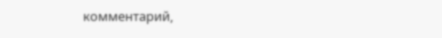комментарий,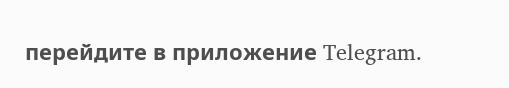перейдите в приложение Telegram.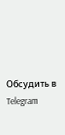Обсудить в Telegram